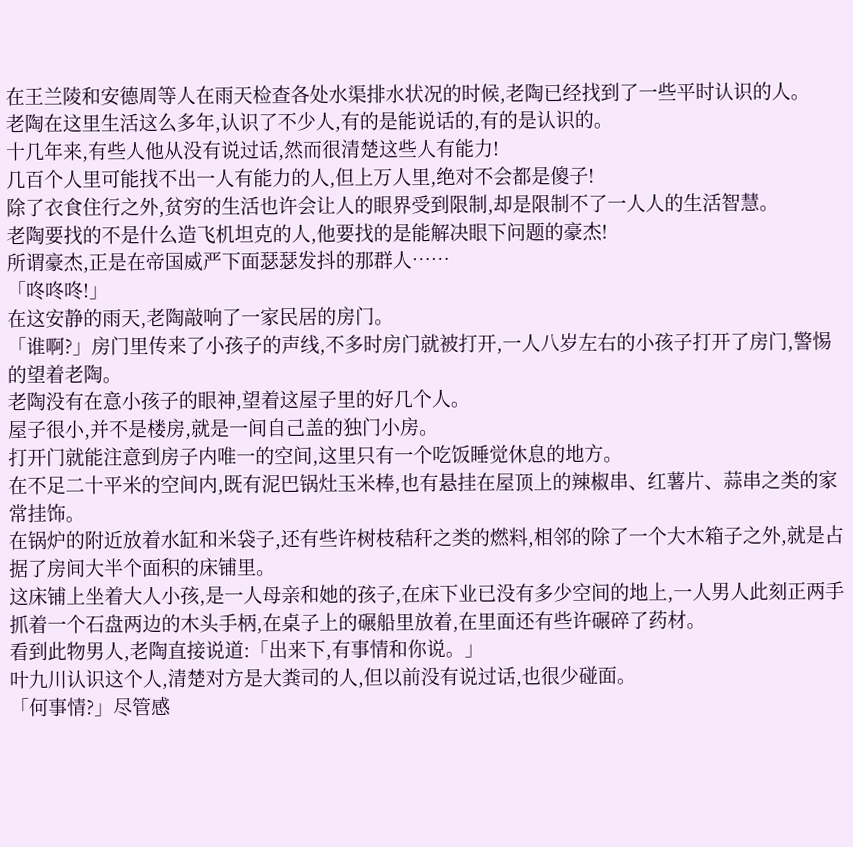在王兰陵和安德周等人在雨天检查各处水渠排水状况的时候,老陶已经找到了一些平时认识的人。
老陶在这里生活这么多年,认识了不少人,有的是能说话的,有的是认识的。
十几年来,有些人他从没有说过话,然而很清楚这些人有能力!
几百个人里可能找不出一人有能力的人,但上万人里,绝对不会都是傻子!
除了衣食住行之外,贫穷的生活也许会让人的眼界受到限制,却是限制不了一人人的生活智慧。
老陶要找的不是什么造飞机坦克的人,他要找的是能解决眼下问题的豪杰!
所谓豪杰,正是在帝国威严下面瑟瑟发抖的那群人……
「咚咚咚!」
在这安静的雨天,老陶敲响了一家民居的房门。
「谁啊?」房门里传来了小孩子的声线,不多时房门就被打开,一人八岁左右的小孩子打开了房门,警惕的望着老陶。
老陶没有在意小孩子的眼神,望着这屋子里的好几个人。
屋子很小,并不是楼房,就是一间自己盖的独门小房。
打开门就能注意到房子内唯一的空间,这里只有一个吃饭睡觉休息的地方。
在不足二十平米的空间内,既有泥巴锅灶玉米棒,也有悬挂在屋顶上的辣椒串、红薯片、蒜串之类的家常挂饰。
在锅炉的附近放着水缸和米袋子,还有些许树枝秸秆之类的燃料,相邻的除了一个大木箱子之外,就是占据了房间大半个面积的床铺里。
这床铺上坐着大人小孩,是一人母亲和她的孩子,在床下业已没有多少空间的地上,一人男人此刻正两手抓着一个石盘两边的木头手柄,在桌子上的碾船里放着,在里面还有些许碾碎了药材。
看到此物男人,老陶直接说道:「出来下,有事情和你说。」
叶九川认识这个人,清楚对方是大粪司的人,但以前没有说过话,也很少碰面。
「何事情?」尽管感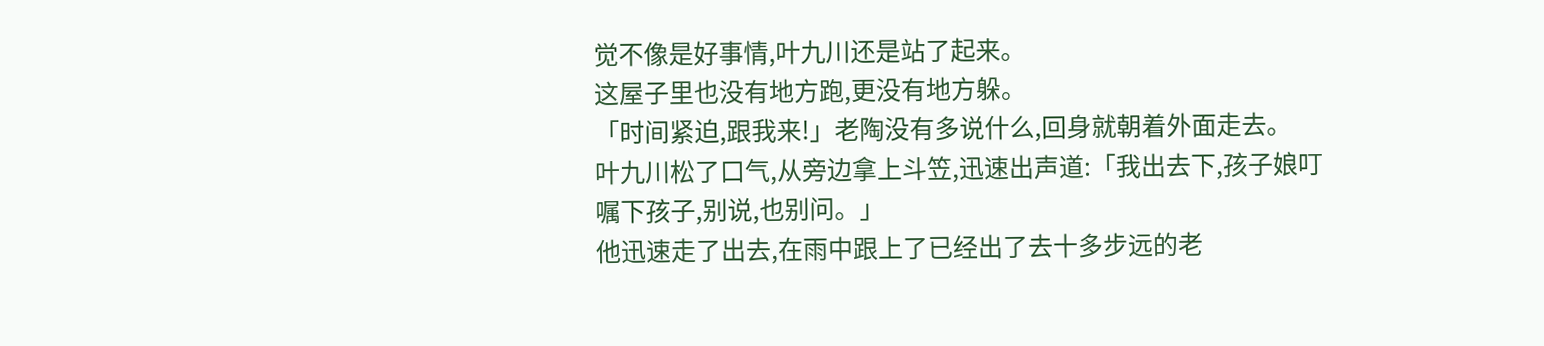觉不像是好事情,叶九川还是站了起来。
这屋子里也没有地方跑,更没有地方躲。
「时间紧迫,跟我来!」老陶没有多说什么,回身就朝着外面走去。
叶九川松了口气,从旁边拿上斗笠,迅速出声道:「我出去下,孩子娘叮嘱下孩子,别说,也别问。」
他迅速走了出去,在雨中跟上了已经出了去十多步远的老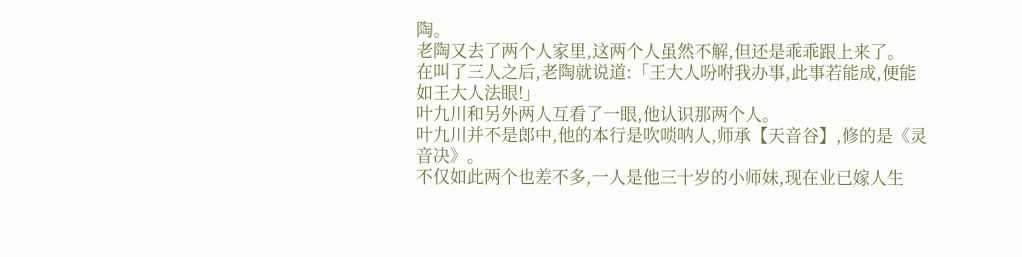陶。
老陶又去了两个人家里,这两个人虽然不解,但还是乖乖跟上来了。
在叫了三人之后,老陶就说道:「王大人吩咐我办事,此事若能成,便能如王大人法眼!」
叶九川和另外两人互看了一眼,他认识那两个人。
叶九川并不是郎中,他的本行是吹唢呐人,师承【天音谷】,修的是《灵音决》。
不仅如此两个也差不多,一人是他三十岁的小师妹,现在业已嫁人生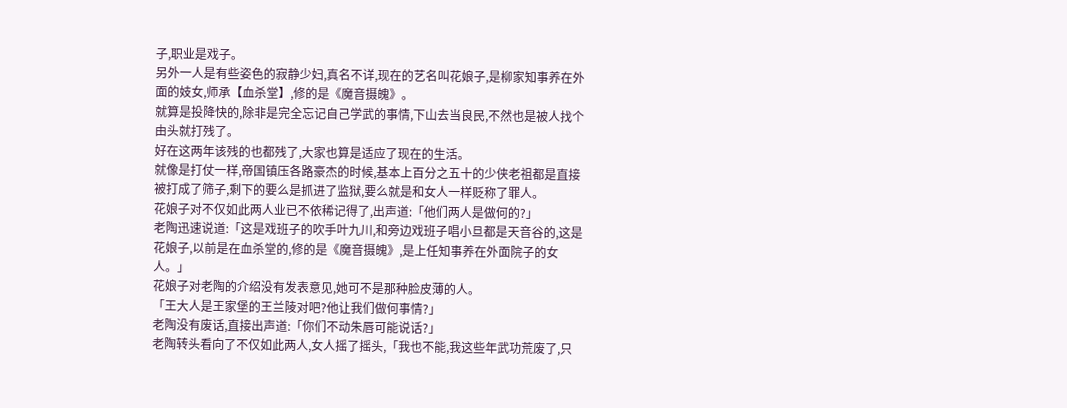子,职业是戏子。
另外一人是有些姿色的寂静少妇,真名不详,现在的艺名叫花娘子,是柳家知事养在外面的妓女,师承【血杀堂】,修的是《魔音摄魄》。
就算是投降快的,除非是完全忘记自己学武的事情,下山去当良民,不然也是被人找个由头就打残了。
好在这两年该残的也都残了,大家也算是适应了现在的生活。
就像是打仗一样,帝国镇压各路豪杰的时候,基本上百分之五十的少侠老祖都是直接被打成了筛子,剩下的要么是抓进了监狱,要么就是和女人一样贬称了罪人。
花娘子对不仅如此两人业已不依稀记得了,出声道:「他们两人是做何的?」
老陶迅速说道:「这是戏班子的吹手叶九川,和旁边戏班子唱小旦都是天音谷的,这是花娘子,以前是在血杀堂的,修的是《魔音摄魄》,是上任知事养在外面院子的女人。」
花娘子对老陶的介绍没有发表意见,她可不是那种脸皮薄的人。
「王大人是王家堡的王兰陵对吧?他让我们做何事情?」
老陶没有废话,直接出声道:「你们不动朱唇可能说话?」
老陶转头看向了不仅如此两人,女人摇了摇头,「我也不能,我这些年武功荒废了,只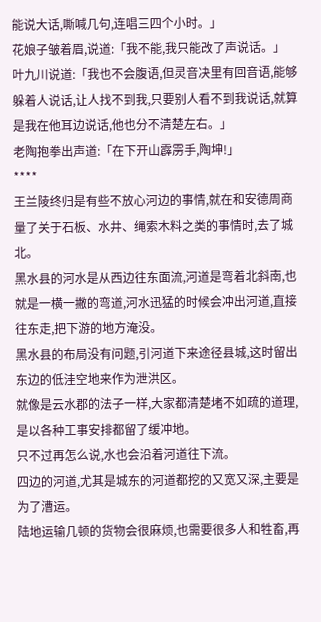能说大话,嘶喊几句,连唱三四个小时。」
花娘子皱着眉,说道:「我不能,我只能改了声说话。」
叶九川说道:「我也不会腹语,但灵音决里有回音语,能够躲着人说话,让人找不到我,只要别人看不到我说话,就算是我在他耳边说话,他也分不清楚左右。」
老陶抱拳出声道:「在下开山霹雳手,陶坤!」
****
王兰陵终归是有些不放心河边的事情,就在和安德周商量了关于石板、水井、绳索木料之类的事情时,去了城北。
黑水县的河水是从西边往东面流,河道是弯着北斜南,也就是一横一撇的弯道,河水迅猛的时候会冲出河道,直接往东走,把下游的地方淹没。
黑水县的布局没有问题,引河道下来途径县城,这时留出东边的低洼空地来作为泄洪区。
就像是云水郡的法子一样,大家都清楚堵不如疏的道理,是以各种工事安排都留了缓冲地。
只不过再怎么说,水也会沿着河道往下流。
四边的河道,尤其是城东的河道都挖的又宽又深,主要是为了漕运。
陆地运输几顿的货物会很麻烦,也需要很多人和牲畜,再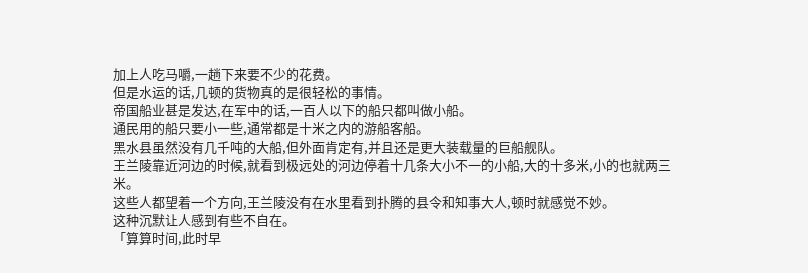加上人吃马嚼,一趟下来要不少的花费。
但是水运的话,几顿的货物真的是很轻松的事情。
帝国船业甚是发达,在军中的话,一百人以下的船只都叫做小船。
通民用的船只要小一些,通常都是十米之内的游船客船。
黑水县虽然没有几千吨的大船,但外面肯定有,并且还是更大装载量的巨船舰队。
王兰陵靠近河边的时候,就看到极远处的河边停着十几条大小不一的小船,大的十多米,小的也就两三米。
这些人都望着一个方向,王兰陵没有在水里看到扑腾的县令和知事大人,顿时就感觉不妙。
这种沉默让人感到有些不自在。
「算算时间,此时早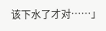该下水了才对……」